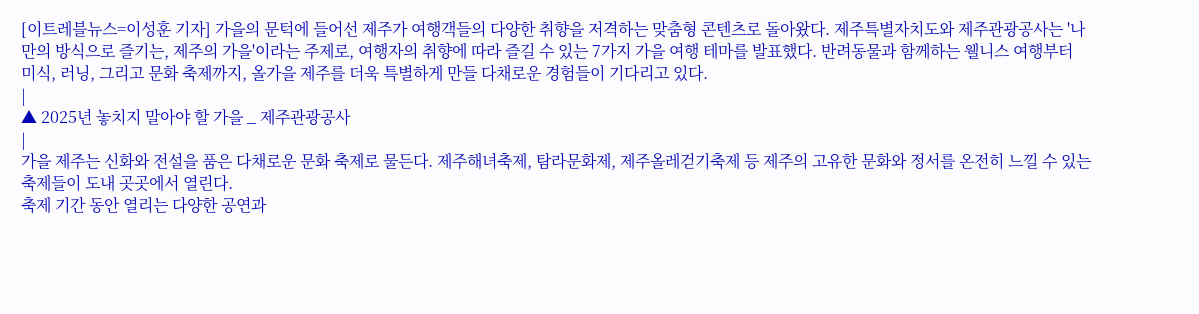[이트레블뉴스=이성훈 기자] 가을의 문턱에 들어선 제주가 여행객들의 다양한 취향을 저격하는 맞춤형 콘텐츠로 돌아왔다. 제주특별자치도와 제주관광공사는 '나만의 방식으로 즐기는, 제주의 가을'이라는 주제로, 여행자의 취향에 따라 즐길 수 있는 7가지 가을 여행 테마를 발표했다. 반려동물과 함께하는 웰니스 여행부터 미식, 러닝, 그리고 문화 축제까지, 올가을 제주를 더욱 특별하게 만들 다채로운 경험들이 기다리고 있다.
|
▲ 2025년 놓치지 말아야 할 가을 _ 제주관광공사
|
가을 제주는 신화와 전설을 품은 다채로운 문화 축제로 물든다. 제주해녀축제, 탐라문화제, 제주올레걷기축제 등 제주의 고유한 문화와 정서를 온전히 느낄 수 있는 축제들이 도내 곳곳에서 열린다.
축제 기간 동안 열리는 다양한 공연과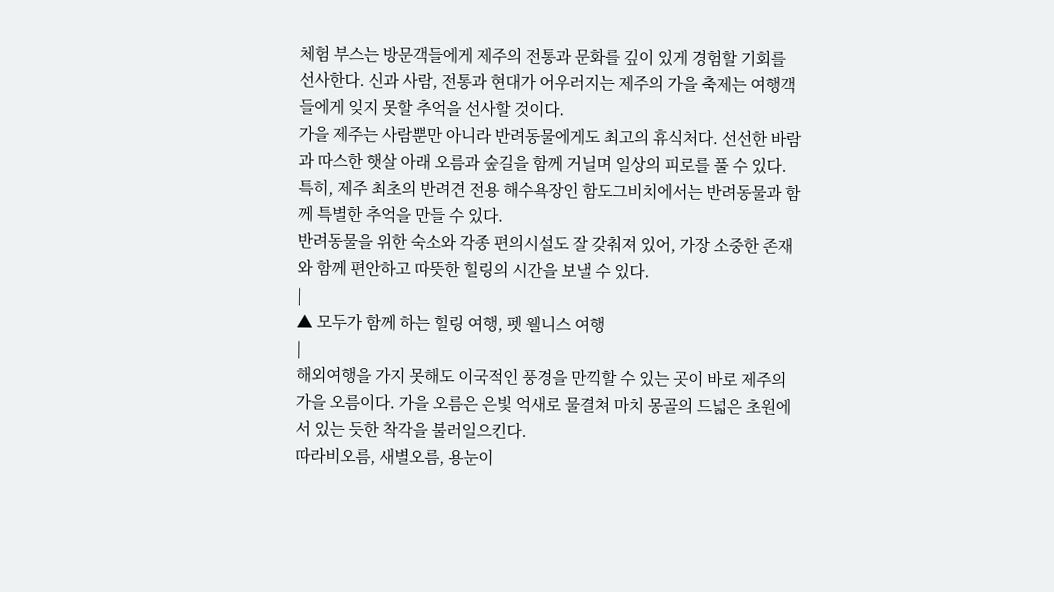체험 부스는 방문객들에게 제주의 전통과 문화를 깊이 있게 경험할 기회를 선사한다. 신과 사람, 전통과 현대가 어우러지는 제주의 가을 축제는 여행객들에게 잊지 못할 추억을 선사할 것이다.
가을 제주는 사람뿐만 아니라 반려동물에게도 최고의 휴식처다. 선선한 바람과 따스한 햇살 아래 오름과 숲길을 함께 거닐며 일상의 피로를 풀 수 있다. 특히, 제주 최초의 반려견 전용 해수욕장인 함도그비치에서는 반려동물과 함께 특별한 추억을 만들 수 있다.
반려동물을 위한 숙소와 각종 편의시설도 잘 갖춰져 있어, 가장 소중한 존재와 함께 편안하고 따뜻한 힐링의 시간을 보낼 수 있다.
|
▲ 모두가 함께 하는 힐링 여행, 펫 웰니스 여행
|
해외여행을 가지 못해도 이국적인 풍경을 만끽할 수 있는 곳이 바로 제주의 가을 오름이다. 가을 오름은 은빛 억새로 물결쳐 마치 몽골의 드넓은 초원에 서 있는 듯한 착각을 불러일으킨다.
따라비오름, 새별오름, 용눈이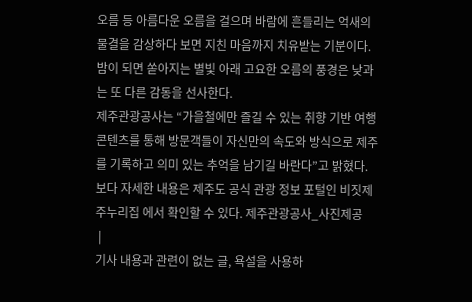오름 등 아름다운 오름을 걸으며 바람에 흔들리는 억새의 물결을 감상하다 보면 지친 마음까지 치유받는 기분이다. 밤이 되면 쏟아지는 별빛 아래 고요한 오름의 풍경은 낮과는 또 다른 감동을 선사한다.
제주관광공사는 “가을철에만 즐길 수 있는 취향 기반 여행 콘텐츠를 통해 방문객들이 자신만의 속도와 방식으로 제주를 기록하고 의미 있는 추억을 남기길 바란다”고 밝혔다. 보다 자세한 내용은 제주도 공식 관광 정보 포털인 비짓제주누리집 에서 확인할 수 있다. 제주관광공사_사진제공
 |
기사 내용과 관련이 없는 글, 욕설을 사용하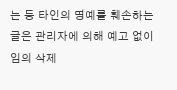는 등 타인의 명예를 훼손하는
글은 관리자에 의해 예고 없이 임의 삭제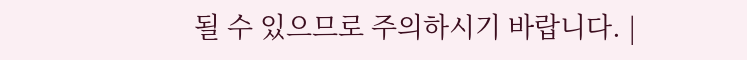될 수 있으므로 주의하시기 바랍니다. |